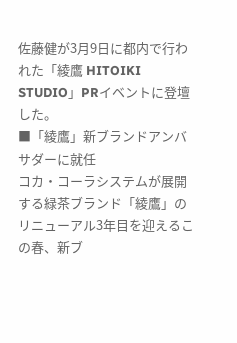佐藤健が3月9日に都内で行われた「綾鷹 HITOIKI STUDIO」PRイベントに登壇した。
■「綾鷹」新ブランドアンバサダーに就任
コカ・コーラシステムが展開する緑茶ブランド「綾鷹」のリニューアル3年目を迎えるこの春、新ブ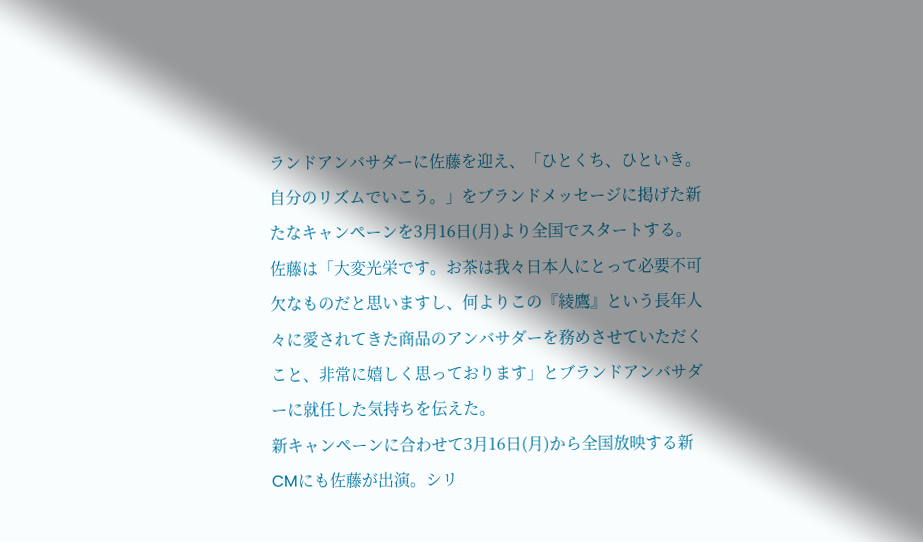ランドアンバサダーに佐藤を迎え、「ひとくち、ひといき。自分のリズムでいこう。」をブランドメッセージに掲げた新たなキャンペーンを3月16日(月)より全国でスタートする。
佐藤は「大変光栄です。お茶は我々日本人にとって必要不可欠なものだと思いますし、何よりこの『綾鷹』という長年人々に愛されてきた商品のアンバサダーを務めさせていただくこと、非常に嬉しく思っております」とブランドアンバサダーに就任した気持ちを伝えた。
新キャンペーンに合わせて3月16日(月)から全国放映する新CMにも佐藤が出演。シリ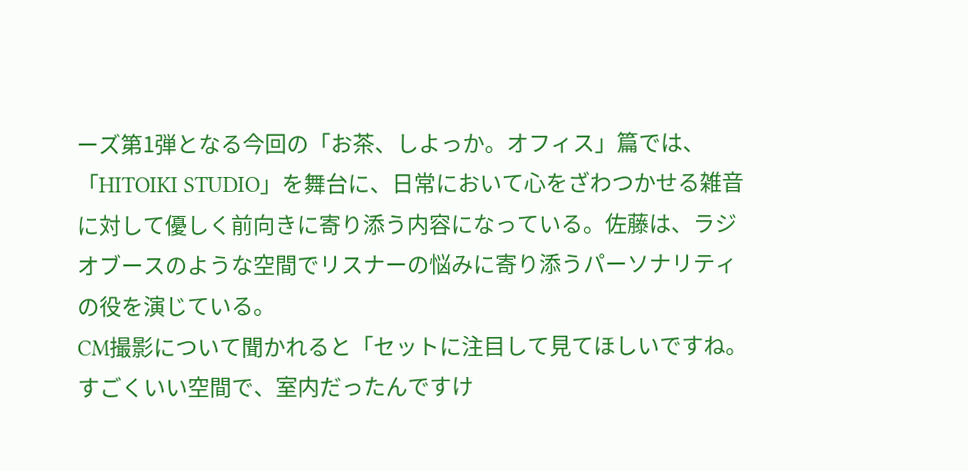ーズ第1弾となる今回の「お茶、しよっか。オフィス」篇では、「HITOIKI STUDIO」を舞台に、日常において心をざわつかせる雑音に対して優しく前向きに寄り添う内容になっている。佐藤は、ラジオブースのような空間でリスナーの悩みに寄り添うパーソナリティの役を演じている。
CM撮影について聞かれると「セットに注目して見てほしいですね。すごくいい空間で、室内だったんですけ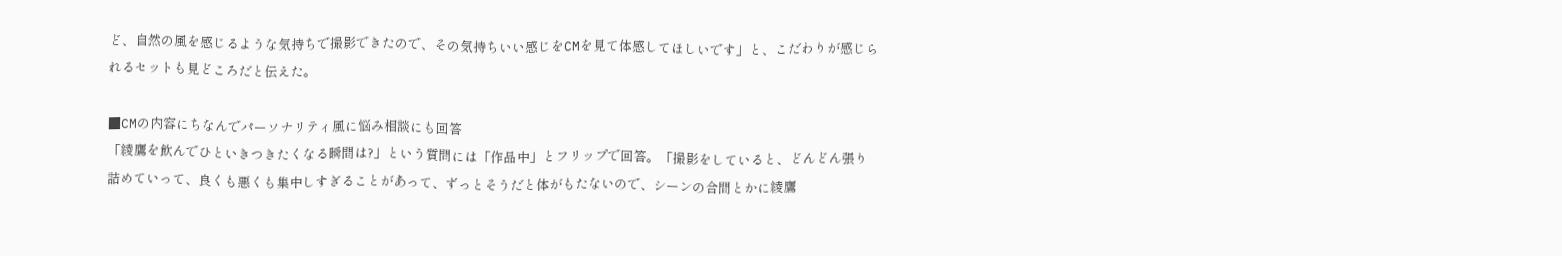ど、自然の風を感じるような気持ちで撮影できたので、その気持ちいい感じをCMを見て体感してほしいです」と、こだわりが感じられるセットも見どころだと伝えた。

■CMの内容にちなんでパーソナリティ風に悩み相談にも回答
「綾鷹を飲んでひといきつきたくなる瞬間は?」という質問には「作品中」とフリップで回答。「撮影をしていると、どんどん張り詰めていって、良くも悪くも集中しすぎることがあって、ずっとそうだと体がもたないので、シーンの合間とかに綾鷹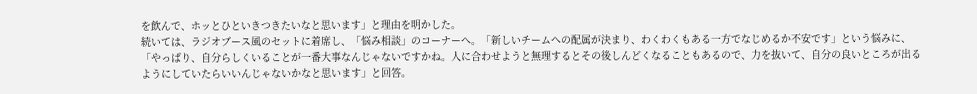を飲んで、ホッとひといきつきたいなと思います」と理由を明かした。
続いては、ラジオブース風のセットに着席し、「悩み相談」のコーナーへ。「新しいチームへの配属が決まり、わくわくもある一方でなじめるか不安です」という悩みに、「やっぱり、自分らしくいることが一番大事なんじゃないですかね。人に合わせようと無理するとその後しんどくなることもあるので、力を抜いて、自分の良いところが出るようにしていたらいいんじゃないかなと思います」と回答。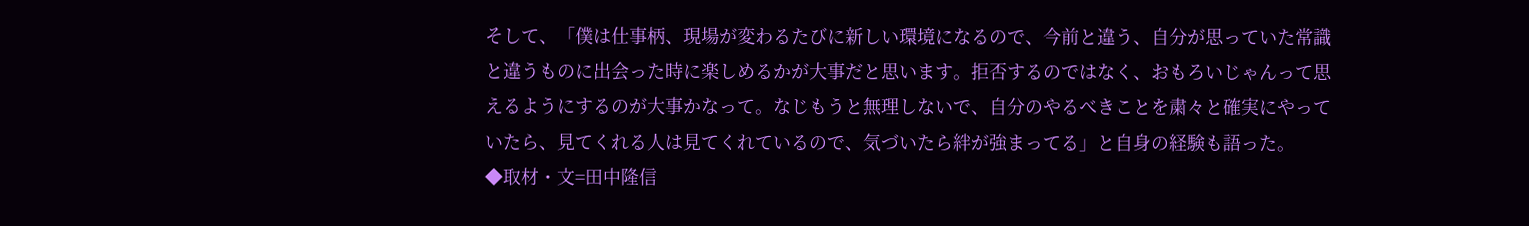そして、「僕は仕事柄、現場が変わるたびに新しい環境になるので、今前と違う、自分が思っていた常識と違うものに出会った時に楽しめるかが大事だと思います。拒否するのではなく、おもろいじゃんって思えるようにするのが大事かなって。なじもうと無理しないで、自分のやるべきことを粛々と確実にやっていたら、見てくれる人は見てくれているので、気づいたら絆が強まってる」と自身の経験も語った。
◆取材・文=田中隆信